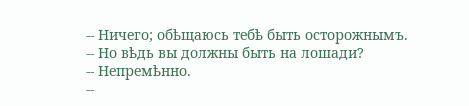-- Ничего; обѣщаюсь тебѣ быть осторожнымъ.
-- Но вѣдь вы должны быть на лошади?
-- Непремѣнно.
--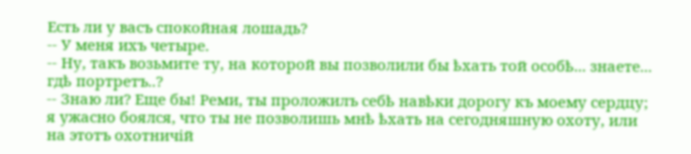Есть ли у васъ спокойная лошадь?
-- У меня ихъ четыре.
-- Ну, такъ возьмите ту, на которой вы позволили бы ѣхать той особѣ... знаете... гдѣ портретъ..?
-- Знаю ли? Еще бы! Реми, ты проложилъ себѣ навѣки дорогу къ моему сердцу; я ужасно боялся, что ты не позволишь мнѣ ѣхать на сегодняшную охоту, или на этотъ охотничій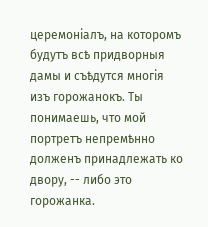церемоніалъ, на которомъ будутъ всѣ придворныя дамы и съѣдутся многія изъ горожанокъ. Ты понимаешь, что мой портретъ непремѣнно долженъ принадлежать ко двору, -- либо это горожанка.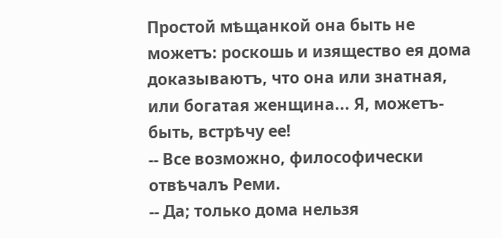Простой мѣщанкой она быть не можетъ: роскошь и изящество ея дома доказываютъ, что она или знатная, или богатая женщина... Я, можетъ-быть, встрѣчу ее!
-- Все возможно, философически отвѣчалъ Реми.
-- Да; только дома нельзя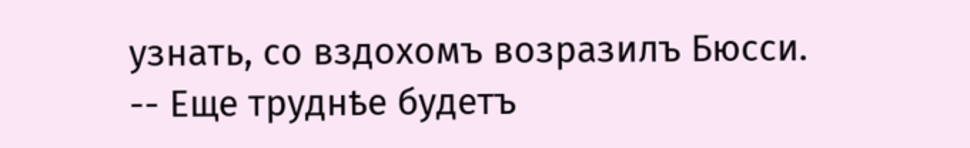узнать, со вздохомъ возразилъ Бюсси.
-- Еще труднѣе будетъ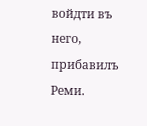войдти въ него, прибавилъ Реми.